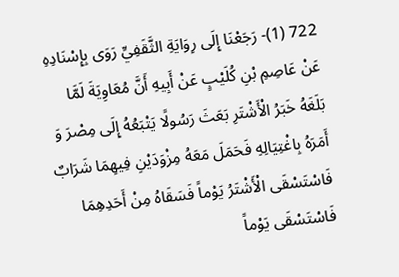722 (1)- رَجَعْنَا إِلَى رِوَايَةِ الثَّقَفِيِّ رَوَى بِإِسْنَادِهِ عَنْ عَاصِمِ بْنِ كُلَيْبٍ عَنْ أَبِيهِ أَنَّ مُعَاوِيَةَ لَمَّا بَلَغَهُ خَبَرُ الْأَشْتَرِ بَعَثَ رَسُولًا يَتْبَعُهُ إِلَى مِصْرَ وَ أَمَرَهُ بِاغْتِيَالِهِ فَحَمَلَ مَعَهُ مِزْوَدَيْنِ فِيهِمَا شَرَابٌ فَاسْتَسْقَى الْأَشْتَرُ يَوْماً فَسَقَاهُ مِنْ أَحَدِهِمَا فَاسْتَسْقَى يَوْماً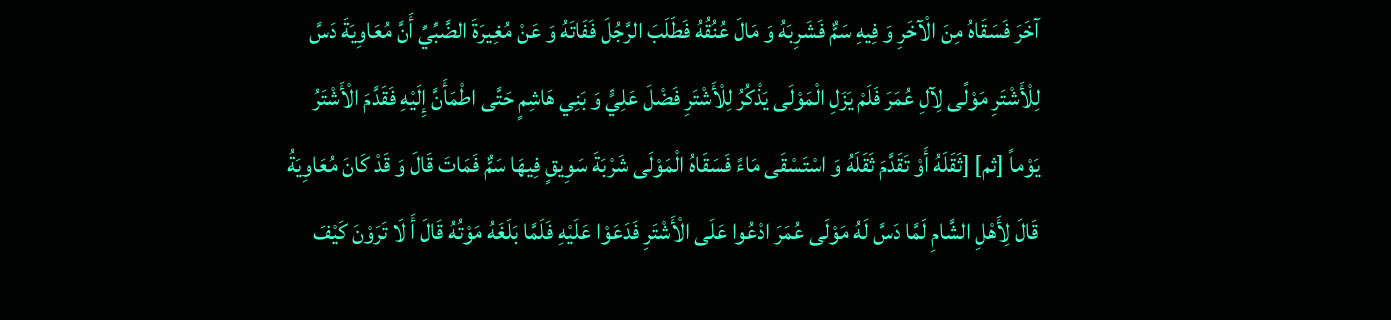آخَرَ فَسَقَاهُ مِنَ الْآخَرِ وَ فِيهِ سَمٌّ فَشَرِبَهُ وَ مَالَ عُنُقُهُ فَطَلَبَ الرَّجُلَ فَفَاتَهُ وَ عَنْ مُغِيرَةَ الضَّبِّيِّ أَنَّ مُعَاوِيَةَ دَسَّ لِلْأَشْتَرِ مَوْلًى لِآلِ عُمَرَ فَلَمْ يَزَلِ الْمَوْلَى يَذْكُرُ لِلْأَشْتَرِ فَضْلَ عَلِيٍّ وَ بَنِي هَاشِمٍ حَتَّى اطْمَأَنَّ إِلَيْهِ فَقَدَّمَ الْأَشْتَرُ يَوْماً [ثم] [ثَقَلَهُ أَوْ تَقَدَّمَ ثَقَلَهُ وَ اسْتَسْقَى مَاءً فَسَقَاهُ الْمَوْلَى شَرْبَةَ سَوِيقٍ فِيهَا سَمٌّ فَمَاتَ قَالَ وَ قَدْ كَانَ مُعَاوِيَةُ قَالَ لِأَهْلِ الشَّامِ لَمَّا دَسَّ لَهُ مَوْلَى عُمَرَ ادْعُوا عَلَى الْأَشْتَرِ فَدَعَوْا عَلَيْهِ فَلَمَّا بَلَغَهُ مَوْتُهُ قَالَ أَ لَا تَرَوْنَ كَيْفَ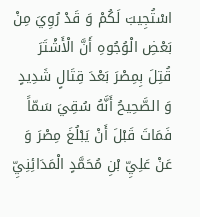اسْتُجِيبَ لَكُمْ وَ قَدْ رُوِيَ مِنْ بَعْضِ الْوُجُوهِ أَنَّ الْأَشْتَرَ قُتِلَ بِمِصْرَ بَعْدَ قِتَالٍ شَدِيدٍ وَ الصَّحِيحُ أَنَّهُ سُقِيَ سَمّاً فَمَاتَ قَبْلَ أَنْ يَبْلُغَ مِصْرَ وَ عَنْ عَلِيِّ بْنِ مُحَمَّدٍ الْمَدَائِنِيِّ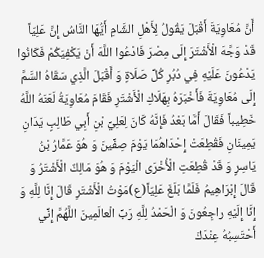أَنَّ مُعَاوِيَةَ أَقْبَلَ يَقُولُ لِأَهْلِ الشَّامِ أَيُّهَا النَّاسُ إِنَّ عَلِيّاً قَدْ وَجَّهَ الْأَشْتَرَ إِلَى مِصْرَ فَادْعُوا اللَّهَ أَنْ يَكْفِيَكُمْ فَكَانُوا يَدْعُونَ عَلَيْهِ فِي دُبُرِ كُلِّ صَلَاةٍ وَ أَقْبَلَ الَّذِي سَقَاهُ السَّمَّ إِلَى مُعَاوِيَةَ فَأَخْبَرَهُ بِهَلَاكِ الْأَشْتَرِ فَقَامَ مُعَاوِيَةُ لَعَنَهُ اللَّهُ خَطِيباً فَقَالَ أَمَّا بَعْدُ فَإِنَّهُ كَانَ لِعَلِيِّ بْنِ أَبِي طَالِبٍ يَدَانِ يَمِينَانِ فَقُطِعَتْ إِحْدَاهُمَا يَوْمَ صِفِّينَ وَ هُوَ عَمَّارُ بْنُ يَاسِرٍ وَ قَدْ قُطِعَتِ الْأُخْرَى الْيَوْمَ وَ هُوَ مَالِكٌ الْأَشْتَرُ وَ قَالَ إِبْرَاهِيمُ فَلَمَّا بَلَغَ عَلِيّاً(ع)مَوْتُ الْأَشْتَرِ قَالَ إِنَّا لِلَّهِ وَ إِنَّا إِلَيْهِ راجِعُونَ وَ الْحَمْدُ لِلَّهِ رَبِّ الْعالَمِينَ اللَّهُمَّ إِنِّي أَحْتَسِبُهُ عِنْدَكَ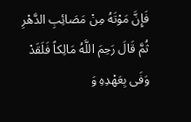فَإِنَّ مَوْتَهُ مِنْ مَصَائِبِ الدَّهْرِ ثُمَّ قَالَ رَحِمَ اللَّهُ مَالِكاً فَلَقَدْ وَفَى بِعَهْدِهِ وَ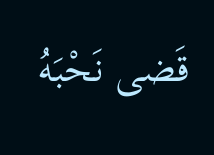قَضى نَحْبَهُ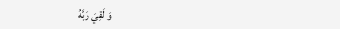وَ لَقِيَ رَبَّهُ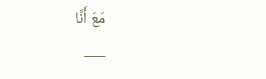مَعَ أَنَّا
___